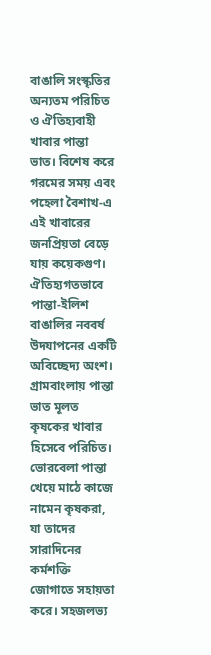বাঙালি সংস্কৃতির অন্যতম পরিচিত ও ঐতিহ্যবাহী খাবার পান্তা ভাত। বিশেষ করে গরমের সময় এবং পহেলা বৈশাখ-এ এই খাবারের জনপ্রিয়তা বেড়ে যায় কয়েকগুণ। ঐতিহ্যগতভাবে পান্তা-ইলিশ বাঙালির নববর্ষ উদযাপনের একটি অবিচ্ছেদ্য অংশ।
গ্রামবাংলায় পান্তা ভাত মূলত কৃষকের খাবার হিসেবে পরিচিত। ভোরবেলা পান্তা খেয়ে মাঠে কাজে নামেন কৃষকরা, যা তাদের সারাদিনের কর্মশক্তি জোগাতে সহায়তা করে। সহজলভ্য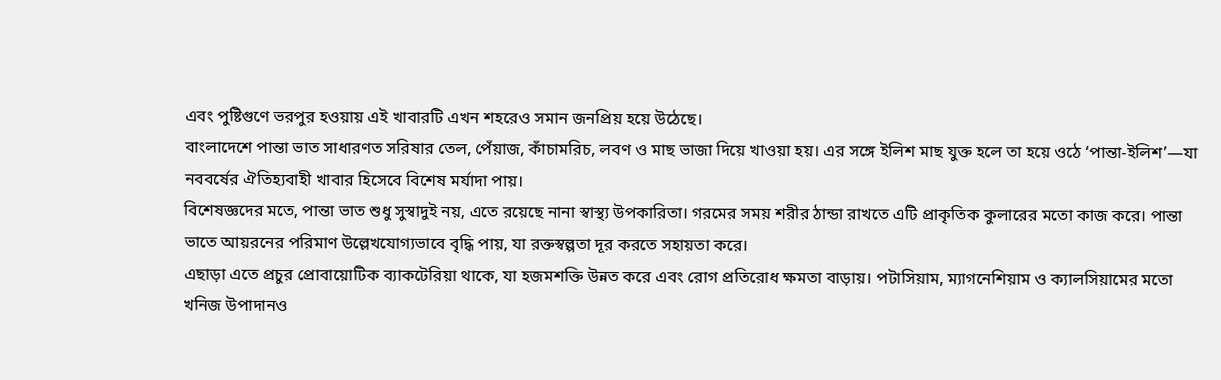এবং পুষ্টিগুণে ভরপুর হওয়ায় এই খাবারটি এখন শহরেও সমান জনপ্রিয় হয়ে উঠেছে।
বাংলাদেশে পান্তা ভাত সাধারণত সরিষার তেল, পেঁয়াজ, কাঁচামরিচ, লবণ ও মাছ ভাজা দিয়ে খাওয়া হয়। এর সঙ্গে ইলিশ মাছ যুক্ত হলে তা হয়ে ওঠে ‘পান্তা-ইলিশ’—যা নববর্ষের ঐতিহ্যবাহী খাবার হিসেবে বিশেষ মর্যাদা পায়।
বিশেষজ্ঞদের মতে, পান্তা ভাত শুধু সুস্বাদুই নয়, এতে রয়েছে নানা স্বাস্থ্য উপকারিতা। গরমের সময় শরীর ঠান্ডা রাখতে এটি প্রাকৃতিক কুলারের মতো কাজ করে। পান্তা ভাতে আয়রনের পরিমাণ উল্লেখযোগ্যভাবে বৃদ্ধি পায়, যা রক্তস্বল্পতা দূর করতে সহায়তা করে।
এছাড়া এতে প্রচুর প্রোবায়োটিক ব্যাকটেরিয়া থাকে, যা হজমশক্তি উন্নত করে এবং রোগ প্রতিরোধ ক্ষমতা বাড়ায়। পটাসিয়াম, ম্যাগনেশিয়াম ও ক্যালসিয়ামের মতো খনিজ উপাদানও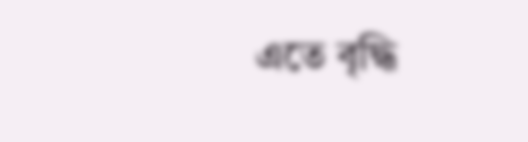এতে বৃদ্ধি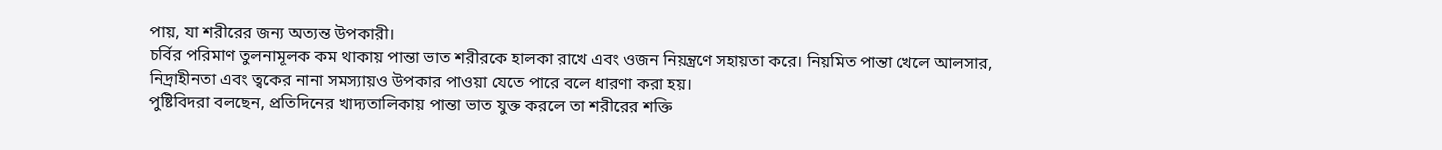পায়, যা শরীরের জন্য অত্যন্ত উপকারী।
চর্বির পরিমাণ তুলনামূলক কম থাকায় পান্তা ভাত শরীরকে হালকা রাখে এবং ওজন নিয়ন্ত্রণে সহায়তা করে। নিয়মিত পান্তা খেলে আলসার, নিদ্রাহীনতা এবং ত্বকের নানা সমস্যায়ও উপকার পাওয়া যেতে পারে বলে ধারণা করা হয়।
পুষ্টিবিদরা বলছেন, প্রতিদিনের খাদ্যতালিকায় পান্তা ভাত যুক্ত করলে তা শরীরের শক্তি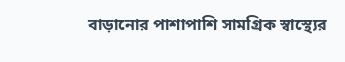বাড়ানোর পাশাপাশি সামগ্রিক স্বাস্থ্যের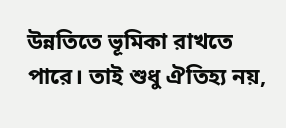উন্নতিতে ভূমিকা রাখতে পারে। তাই শুধু ঐতিহ্য নয়,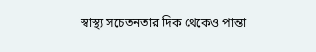স্বাস্থ্য সচেতনতার দিক থেকেও পান্তা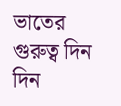ভাতের গুরুত্ব দিন দিন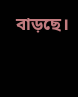বাড়ছে।